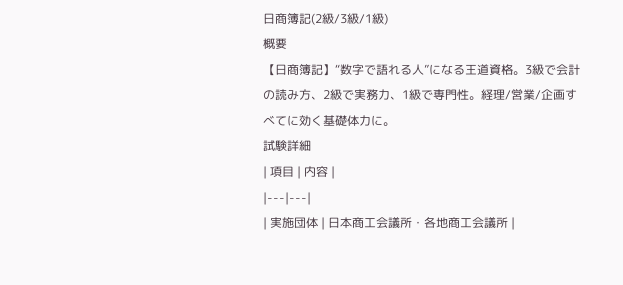日商簿記(2級/3級/1級)
概要
【日商簿記】“数字で語れる人”になる王道資格。3級で会計の読み方、2級で実務力、1級で専門性。経理/営業/企画すべてに効く基礎体力に。
試験詳細
| 項目 | 内容 |
|---|---|
| 実施団体 | 日本商工会議所・各地商工会議所 |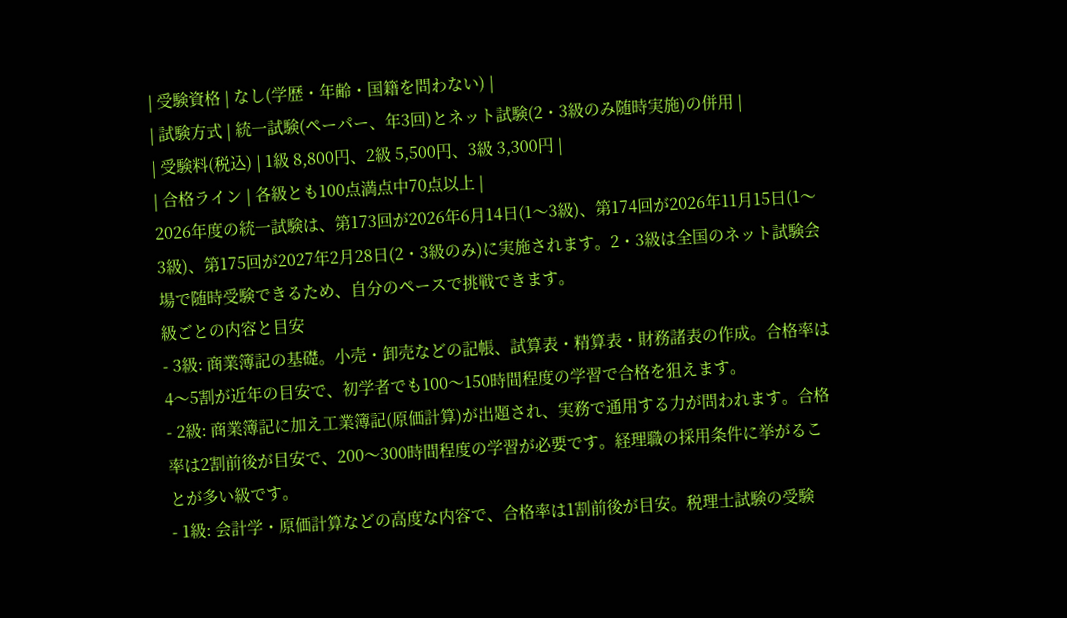| 受験資格 | なし(学歴・年齢・国籍を問わない) |
| 試験方式 | 統一試験(ペーパー、年3回)とネット試験(2・3級のみ随時実施)の併用 |
| 受験料(税込) | 1級 8,800円、2級 5,500円、3級 3,300円 |
| 合格ライン | 各級とも100点満点中70点以上 |
2026年度の統一試験は、第173回が2026年6月14日(1〜3級)、第174回が2026年11月15日(1〜3級)、第175回が2027年2月28日(2・3級のみ)に実施されます。2・3級は全国のネット試験会場で随時受験できるため、自分のペースで挑戦できます。
級ごとの内容と目安
- 3級: 商業簿記の基礎。小売・卸売などの記帳、試算表・精算表・財務諸表の作成。合格率は4〜5割が近年の目安で、初学者でも100〜150時間程度の学習で合格を狙えます。
- 2級: 商業簿記に加え工業簿記(原価計算)が出題され、実務で通用する力が問われます。合格率は2割前後が目安で、200〜300時間程度の学習が必要です。経理職の採用条件に挙がることが多い級です。
- 1級: 会計学・原価計算などの高度な内容で、合格率は1割前後が目安。税理士試験の受験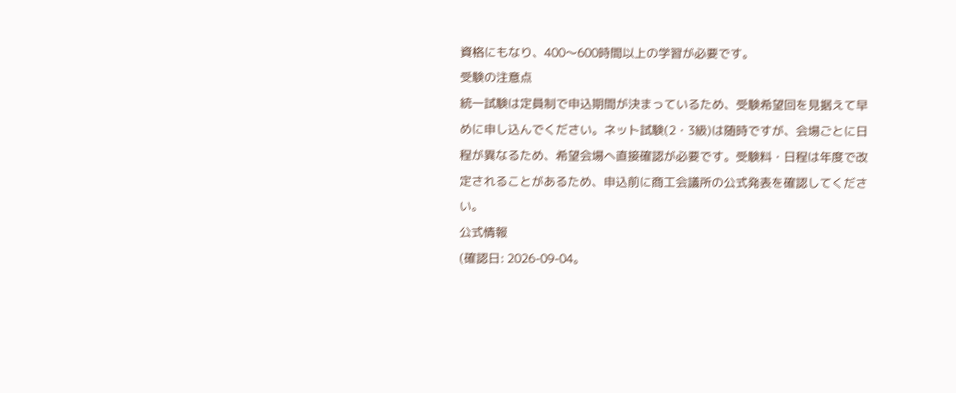資格にもなり、400〜600時間以上の学習が必要です。
受験の注意点
統一試験は定員制で申込期間が決まっているため、受験希望回を見据えて早めに申し込んでください。ネット試験(2・3級)は随時ですが、会場ごとに日程が異なるため、希望会場へ直接確認が必要です。受験料・日程は年度で改定されることがあるため、申込前に商工会議所の公式発表を確認してください。
公式情報
(確認日: 2026-09-04。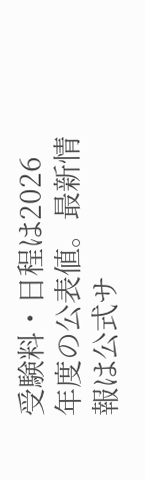受験料・日程は2026年度の公表値。最新情報は公式サ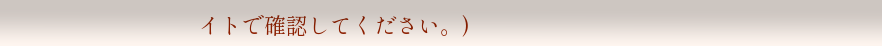イトで確認してください。)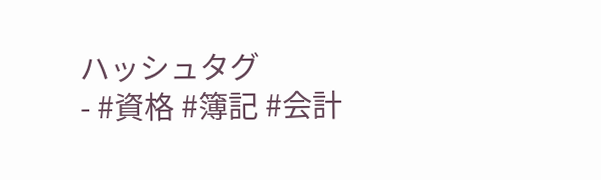ハッシュタグ
- #資格 #簿記 #会計